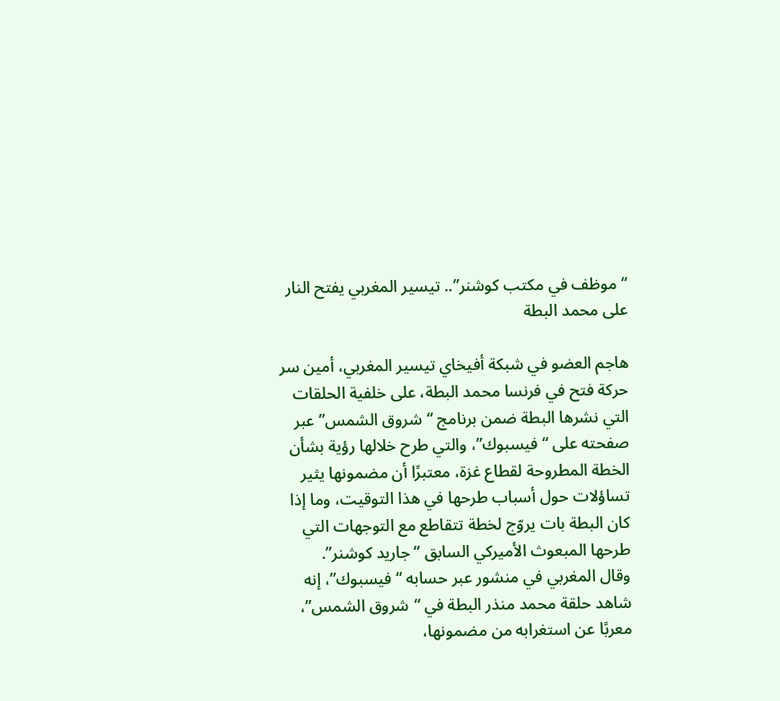“موظف في مكتب كوشنر”.. تيسير المغربي يفتح النار على محمد البطة

هاجم العضو في شبكة أفيخاي تيسير المغربي، أمين سر حركة فتح في فرنسا محمد البطة، على خلفية الحلقات التي نشرها البطة ضمن برنامج “شروق الشمس” عبر صفحته على “فيسبوك”، والتي طرح خلالها رؤية بشأن الخطة المطروحة لقطاع غزة، معتبرًا أن مضمونها يثير تساؤلات حول أسباب طرحها في هذا التوقيت، وما إذا كان البطة بات يروّج لخطة تتقاطع مع التوجهات التي طرحها المبعوث الأميركي السابق “جاريد كوشنر”.
وقال المغربي في منشور عبر حسابه “فيسبوك”، إنه شاهد حلقة محمد منذر البطة في “شروق الشمس”، معربًا عن استغرابه من مضمونها،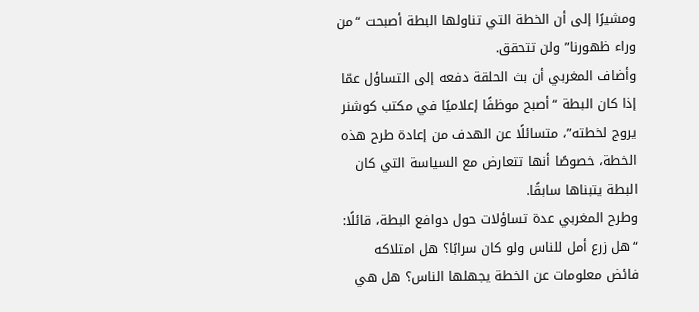ومشيرًا إلى أن الخطة التي تناولها البطة أصبحت “من وراء ظهورنا” ولن تتحقق.
وأضاف المغربي أن بث الحلقة دفعه إلى التساؤل عمّا إذا كان البطة “أصبح موظفًا إعلاميًا في مكتب كوشنر يروج لخطته”، متسائلًا عن الهدف من إعادة طرح هذه الخطة، خصوصًا أنها تتعارض مع السياسة التي كان البطة يتبناها سابقًا.
وطرح المغربي عدة تساؤلات حول دوافع البطة، قائلًا: “هل زرع أمل للناس ولو كان سرابًا؟ هل امتلاكه فائض معلومات عن الخطة يجهلها الناس؟ هل هي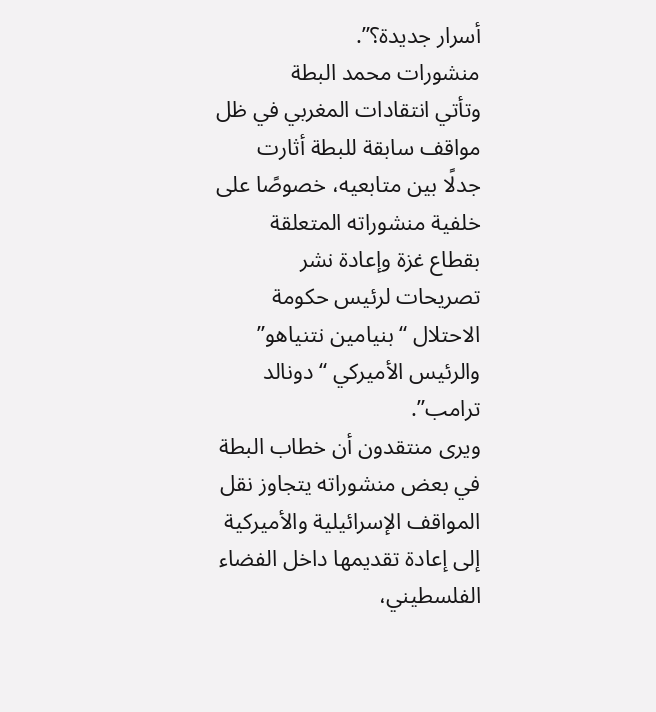أسرار جديدة؟”.
منشورات محمد البطة
وتأتي انتقادات المغربي في ظل مواقف سابقة للبطة أثارت جدلًا بين متابعيه، خصوصًا على خلفية منشوراته المتعلقة بقطاع غزة وإعادة نشر تصريحات لرئيس حكومة الاحتلال “بنيامين نتنياهو” والرئيس الأميركي “دونالد ترامب”.
ويرى منتقدون أن خطاب البطة في بعض منشوراته يتجاوز نقل المواقف الإسرائيلية والأميركية إلى إعادة تقديمها داخل الفضاء الفلسطيني،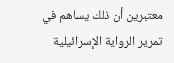معتبرين أن ذلك يساهم في تمرير الرواية الإسرائيلية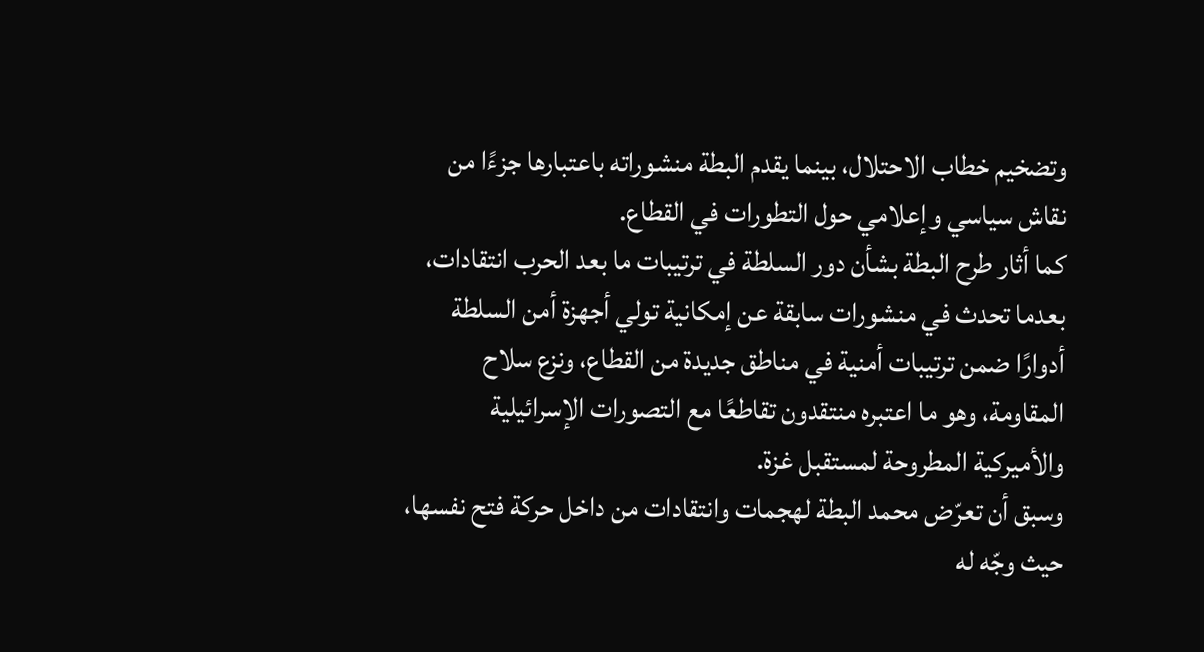وتضخيم خطاب الاحتلال، بينما يقدم البطة منشوراته باعتبارها جزءًا من نقاش سياسي وإعلامي حول التطورات في القطاع.
كما أثار طرح البطة بشأن دور السلطة في ترتيبات ما بعد الحرب انتقادات، بعدما تحدث في منشورات سابقة عن إمكانية تولي أجهزة أمن السلطة أدوارًا ضمن ترتيبات أمنية في مناطق جديدة من القطاع، ونزع سلاح المقاومة، وهو ما اعتبره منتقدون تقاطعًا مع التصورات الإسرائيلية والأميركية المطروحة لمستقبل غزة.
وسبق أن تعرّض محمد البطة لهجمات وانتقادات من داخل حركة فتح نفسها، حيث وجّه له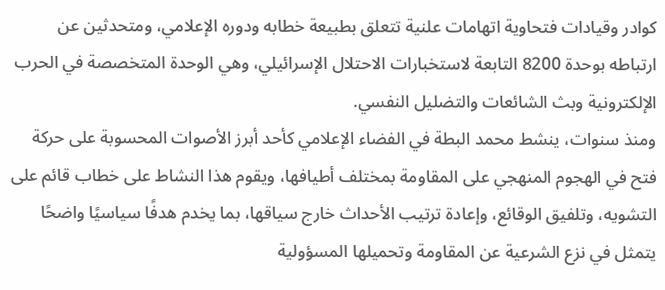كوادر وقيادات فتحاوية اتهامات علنية تتعلق بطبيعة خطابه ودوره الإعلامي، ومتحدثين عن ارتباطه بوحدة 8200 التابعة لاستخبارات الاحتلال الإسرائيلي، وهي الوحدة المتخصصة في الحرب الإلكترونية وبث الشائعات والتضليل النفسي.
ومنذ سنوات، ينشط محمد البطة في الفضاء الإعلامي كأحد أبرز الأصوات المحسوبة على حركة فتح في الهجوم المنهجي على المقاومة بمختلف أطيافها، ويقوم هذا النشاط على خطاب قائم على التشويه، وتلفيق الوقائع، وإعادة ترتيب الأحداث خارج سياقها، بما يخدم هدفًا سياسيًا واضحًا يتمثل في نزع الشرعية عن المقاومة وتحميلها المسؤولية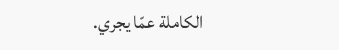الكاملة عمّا يجري.